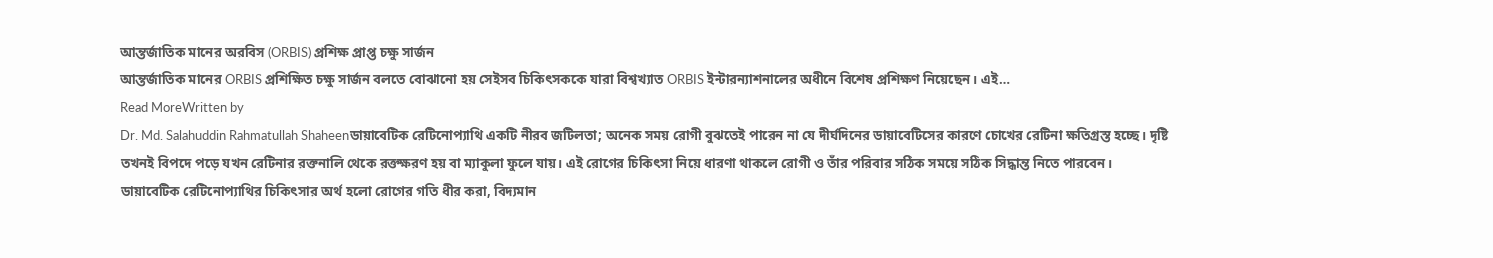আন্তর্জাতিক মানের অরবিস (ORBIS) প্রশিক্ষ প্রাপ্ত চক্ষু সার্জন
আন্তর্জাতিক মানের ORBIS প্রশিক্ষিত চক্ষু সার্জন বলতে বোঝানো হয় সেইসব চিকিৎসককে যারা বিশ্বখ্যাত ORBIS ইন্টারন্যাশনালের অধীনে বিশেষ প্রশিক্ষণ নিয়েছেন। এই…
Read MoreWritten by
Dr. Md. Salahuddin Rahmatullah Shaheenডায়াবেটিক রেটিনোপ্যাথি একটি নীরব জটিলতা; অনেক সময় রোগী বুঝতেই পারেন না যে দীর্ঘদিনের ডায়াবেটিসের কারণে চোখের রেটিনা ক্ষতিগ্রস্ত হচ্ছে। দৃষ্টি তখনই বিপদে পড়ে যখন রেটিনার রক্তনালি থেকে রক্তক্ষরণ হয় বা ম্যাকুলা ফুলে যায়। এই রোগের চিকিৎসা নিয়ে ধারণা থাকলে রোগী ও তাঁর পরিবার সঠিক সময়ে সঠিক সিদ্ধান্ত নিতে পারবেন।
ডায়াবেটিক রেটিনোপ্যাথির চিকিৎসার অর্থ হলো রোগের গতি ধীর করা, বিদ্যমান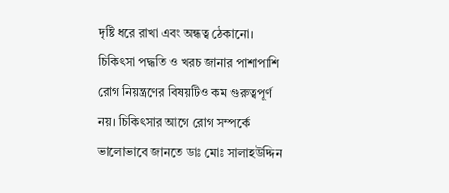দৃষ্টি ধরে রাখা এবং অন্ধত্ব ঠেকানো। চিকিৎসা পদ্ধতি ও খরচ জানার পাশাপাশি রোগ নিয়ন্ত্রণের বিষয়টিও কম গুরুত্বপূর্ণ নয়। চিকিৎসার আগে রোগ সম্পর্কে ভালোভাবে জানতে ডাঃ মোঃ সালাহউদ্দিন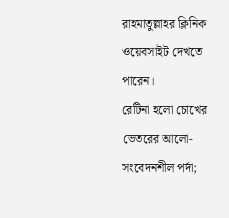রাহমাতুল্লাহর ক্লিনিক ওয়েবসাইট দেখতে পারেন।
রেটিনা হলো চোখের ভেতরের আলো-সংবেদনশীল পর্দা;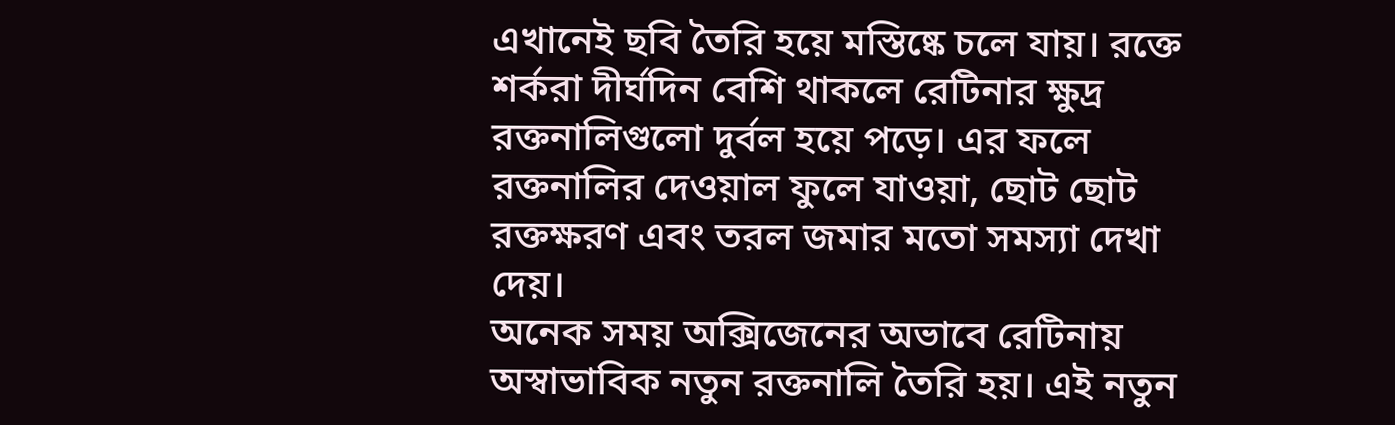এখানেই ছবি তৈরি হয়ে মস্তিষ্কে চলে যায়। রক্তে শর্করা দীর্ঘদিন বেশি থাকলে রেটিনার ক্ষুদ্র রক্তনালিগুলো দুর্বল হয়ে পড়ে। এর ফলে রক্তনালির দেওয়াল ফুলে যাওয়া, ছোট ছোট রক্তক্ষরণ এবং তরল জমার মতো সমস্যা দেখা দেয়।
অনেক সময় অক্সিজেনের অভাবে রেটিনায় অস্বাভাবিক নতুন রক্তনালি তৈরি হয়। এই নতুন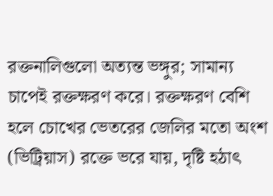রক্তনালিগুলো অত্যন্ত ভঙ্গুর; সামান্য চাপেই রক্তক্ষরণ করে। রক্তক্ষরণ বেশি হলে চোখের ভেতরের জেলির মতো অংশ (ভিট্রিয়াস) রক্তে ভরে যায়, দৃষ্টি হঠাৎ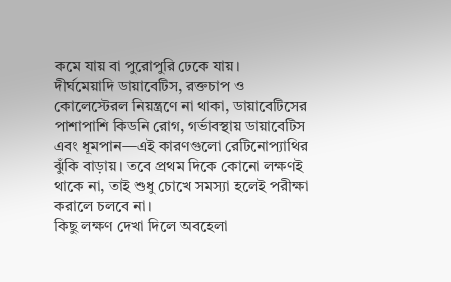কমে যায় বা পুরোপুরি ঢেকে যায়।
দীর্ঘমেয়াদি ডায়াবেটিস, রক্তচাপ ও কোলেস্টেরল নিয়ন্ত্রণে না থাকা, ডায়াবেটিসের পাশাপাশি কিডনি রোগ, গর্ভাবস্থায় ডায়াবেটিস এবং ধূমপান—এই কারণগুলো রেটিনোপ্যাথির ঝুঁকি বাড়ায়। তবে প্রথম দিকে কোনো লক্ষণই থাকে না, তাই শুধু চোখে সমস্যা হলেই পরীক্ষা করালে চলবে না।
কিছু লক্ষণ দেখা দিলে অবহেলা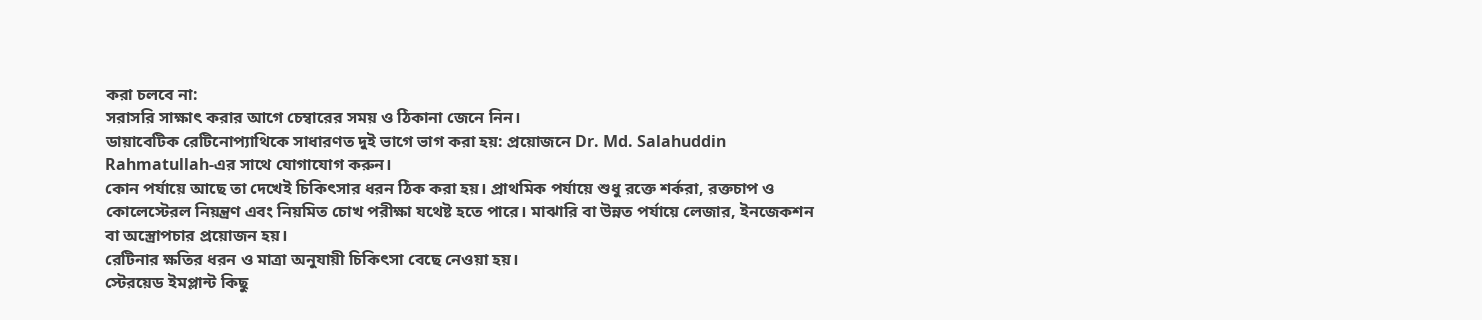করা চলবে না:
সরাসরি সাক্ষাৎ করার আগে চেম্বারের সময় ও ঠিকানা জেনে নিন।
ডায়াবেটিক রেটিনোপ্যাথিকে সাধারণত দুই ভাগে ভাগ করা হয়: প্রয়োজনে Dr. Md. Salahuddin Rahmatullah-এর সাথে যোগাযোগ করুন।
কোন পর্যায়ে আছে তা দেখেই চিকিৎসার ধরন ঠিক করা হয়। প্রাথমিক পর্যায়ে শুধু রক্তে শর্করা, রক্তচাপ ও কোলেস্টেরল নিয়ন্ত্রণ এবং নিয়মিত চোখ পরীক্ষা যথেষ্ট হতে পারে। মাঝারি বা উন্নত পর্যায়ে লেজার, ইনজেকশন বা অস্ত্রোপচার প্রয়োজন হয়।
রেটিনার ক্ষতির ধরন ও মাত্রা অনুযায়ী চিকিৎসা বেছে নেওয়া হয়।
স্টেরয়েড ইমপ্লান্ট কিছু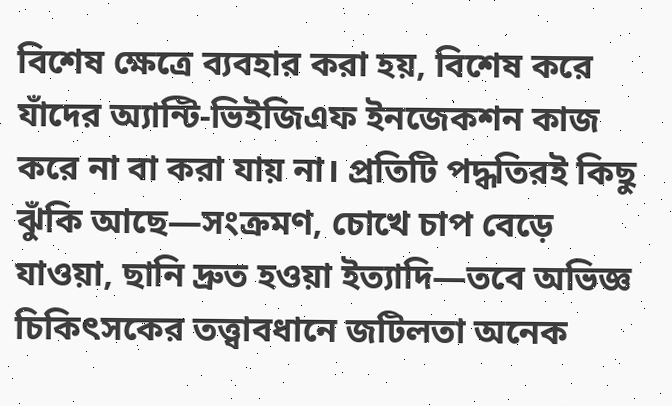বিশেষ ক্ষেত্রে ব্যবহার করা হয়, বিশেষ করে যাঁদের অ্যান্টি-ভিইজিএফ ইনজেকশন কাজ করে না বা করা যায় না। প্রতিটি পদ্ধতিরই কিছু ঝুঁকি আছে—সংক্রমণ, চোখে চাপ বেড়ে যাওয়া, ছানি দ্রুত হওয়া ইত্যাদি—তবে অভিজ্ঞ চিকিৎসকের তত্ত্বাবধানে জটিলতা অনেক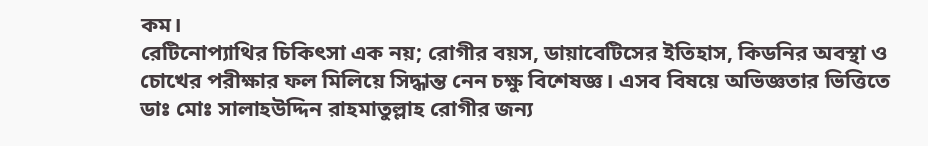কম।
রেটিনোপ্যাথির চিকিৎসা এক নয়; রোগীর বয়স, ডায়াবেটিসের ইতিহাস, কিডনির অবস্থা ও চোখের পরীক্ষার ফল মিলিয়ে সিদ্ধান্ত নেন চক্ষু বিশেষজ্ঞ। এসব বিষয়ে অভিজ্ঞতার ভিত্তিতে ডাঃ মোঃ সালাহউদ্দিন রাহমাতুল্লাহ রোগীর জন্য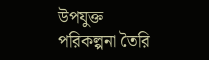উপযুক্ত পরিকল্পনা তৈরি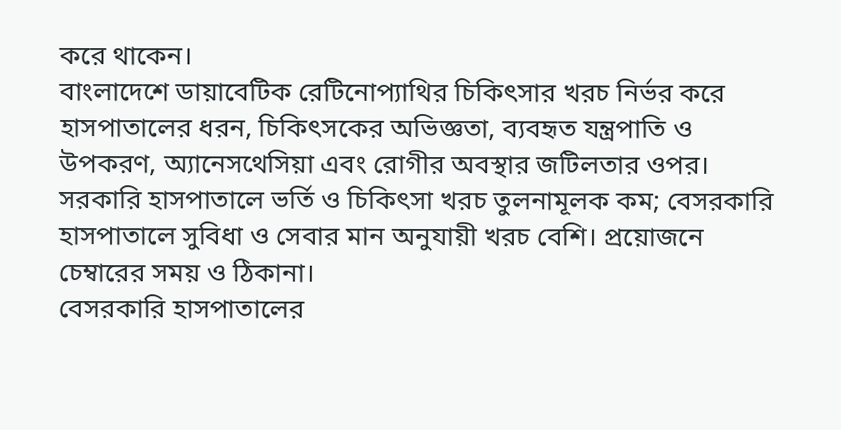করে থাকেন।
বাংলাদেশে ডায়াবেটিক রেটিনোপ্যাথির চিকিৎসার খরচ নির্ভর করে হাসপাতালের ধরন, চিকিৎসকের অভিজ্ঞতা, ব্যবহৃত যন্ত্রপাতি ও উপকরণ, অ্যানেসথেসিয়া এবং রোগীর অবস্থার জটিলতার ওপর। সরকারি হাসপাতালে ভর্তি ও চিকিৎসা খরচ তুলনামূলক কম; বেসরকারি হাসপাতালে সুবিধা ও সেবার মান অনুযায়ী খরচ বেশি। প্রয়োজনে চেম্বারের সময় ও ঠিকানা।
বেসরকারি হাসপাতালের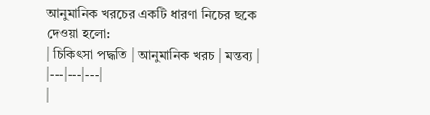আনুমানিক খরচের একটি ধারণা নিচের ছকে দেওয়া হলো:
| চিকিৎসা পদ্ধতি | আনুমানিক খরচ | মন্তব্য |
|---|---|---|
|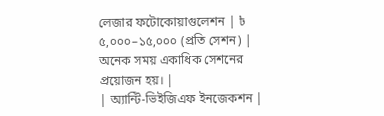লেজার ফটোকোয়াগুলেশন | ৳ ৫,০০০–১৫,০০০ (প্রতি সেশন) | অনেক সময় একাধিক সেশনের প্রয়োজন হয়। |
| অ্যান্টি-ভিইজিএফ ইনজেকশন |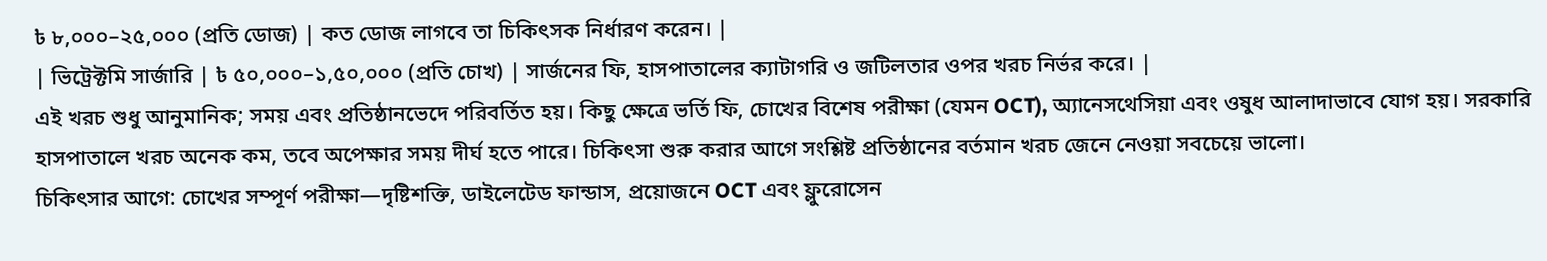৳ ৮,০০০–২৫,০০০ (প্রতি ডোজ) | কত ডোজ লাগবে তা চিকিৎসক নির্ধারণ করেন। |
| ভিট্রেক্টমি সার্জারি | ৳ ৫০,০০০–১,৫০,০০০ (প্রতি চোখ) | সার্জনের ফি, হাসপাতালের ক্যাটাগরি ও জটিলতার ওপর খরচ নির্ভর করে। |
এই খরচ শুধু আনুমানিক; সময় এবং প্রতিষ্ঠানভেদে পরিবর্তিত হয়। কিছু ক্ষেত্রে ভর্তি ফি, চোখের বিশেষ পরীক্ষা (যেমন OCT), অ্যানেসথেসিয়া এবং ওষুধ আলাদাভাবে যোগ হয়। সরকারি হাসপাতালে খরচ অনেক কম, তবে অপেক্ষার সময় দীর্ঘ হতে পারে। চিকিৎসা শুরু করার আগে সংশ্লিষ্ট প্রতিষ্ঠানের বর্তমান খরচ জেনে নেওয়া সবচেয়ে ভালো।
চিকিৎসার আগে: চোখের সম্পূর্ণ পরীক্ষা—দৃষ্টিশক্তি, ডাইলেটেড ফান্ডাস, প্রয়োজনে OCT এবং ফ্লুরোসেন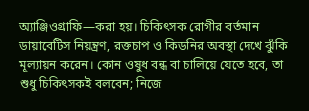অ্যাঞ্জিওগ্রাফি—করা হয়। চিকিৎসক রোগীর বর্তমান ডায়াবেটিস নিয়ন্ত্রণ, রক্তচাপ ও কিডনির অবস্থা দেখে ঝুঁকি মূল্যায়ন করেন। কোন ওষুধ বন্ধ বা চালিয়ে যেতে হবে, তা শুধু চিকিৎসকই বলবেন; নিজে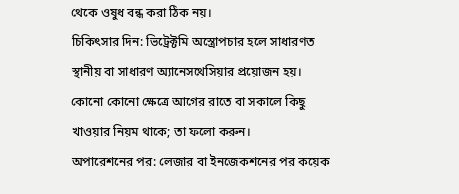থেকে ওষুধ বন্ধ করা ঠিক নয়।
চিকিৎসার দিন: ভিট্রেক্টমি অস্ত্রোপচার হলে সাধারণত স্থানীয় বা সাধারণ অ্যানেসথেসিয়ার প্রয়োজন হয়। কোনো কোনো ক্ষেত্রে আগের রাতে বা সকালে কিছু খাওয়ার নিয়ম থাকে; তা ফলো করুন।
অপারেশনের পর: লেজার বা ইনজেকশনের পর কয়েক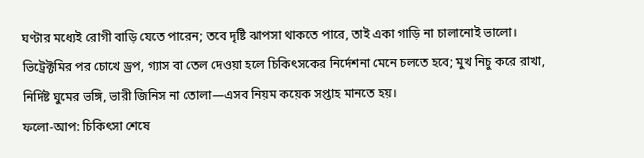ঘণ্টার মধ্যেই রোগী বাড়ি যেতে পারেন; তবে দৃষ্টি ঝাপসা থাকতে পারে, তাই একা গাড়ি না চালানোই ভালো। ভিট্রেক্টমির পর চোখে ড্রপ, গ্যাস বা তেল দেওয়া হলে চিকিৎসকের নির্দেশনা মেনে চলতে হবে; মুখ নিচু করে রাখা, নির্দিষ্ট ঘুমের ভঙ্গি, ভারী জিনিস না তোলা—এসব নিয়ম কয়েক সপ্তাহ মানতে হয়।
ফলো-আপ: চিকিৎসা শেষে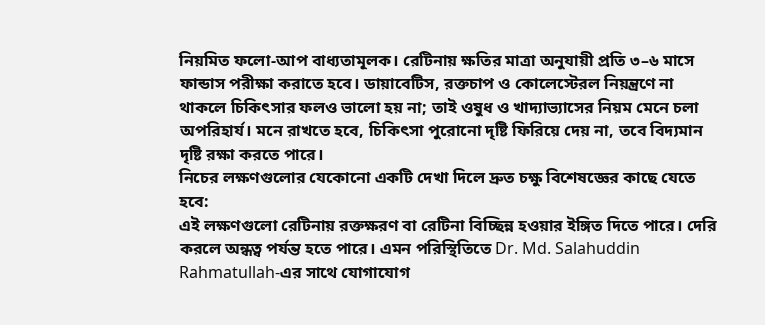নিয়মিত ফলো-আপ বাধ্যতামূলক। রেটিনায় ক্ষতির মাত্রা অনুযায়ী প্রতি ৩–৬ মাসে ফান্ডাস পরীক্ষা করাতে হবে। ডায়াবেটিস, রক্তচাপ ও কোলেস্টেরল নিয়ন্ত্রণে না থাকলে চিকিৎসার ফলও ভালো হয় না; তাই ওষুধ ও খাদ্যাভ্যাসের নিয়ম মেনে চলা অপরিহার্য। মনে রাখতে হবে, চিকিৎসা পুরোনো দৃষ্টি ফিরিয়ে দেয় না, তবে বিদ্যমান দৃষ্টি রক্ষা করতে পারে।
নিচের লক্ষণগুলোর যেকোনো একটি দেখা দিলে দ্রুত চক্ষু বিশেষজ্ঞের কাছে যেতে হবে:
এই লক্ষণগুলো রেটিনায় রক্তক্ষরণ বা রেটিনা বিচ্ছিন্ন হওয়ার ইঙ্গিত দিতে পারে। দেরি করলে অন্ধত্ব পর্যন্ত হতে পারে। এমন পরিস্থিতিতে Dr. Md. Salahuddin Rahmatullah-এর সাথে যোগাযোগ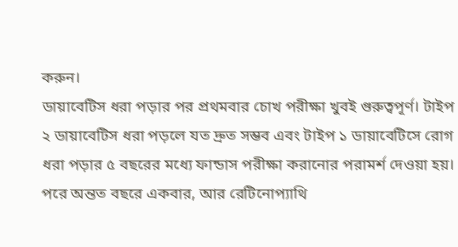করুন।
ডায়াবেটিস ধরা পড়ার পর প্রথমবার চোখ পরীক্ষা খুবই গুরুত্বপূর্ণ। টাইপ ২ ডায়াবেটিস ধরা পড়লে যত দ্রুত সম্ভব এবং টাইপ ১ ডায়াবেটিসে রোগ ধরা পড়ার ৫ বছরের মধ্যে ফান্ডাস পরীক্ষা করানোর পরামর্শ দেওয়া হয়। পরে অন্তত বছরে একবার, আর রেটিনোপ্যাথি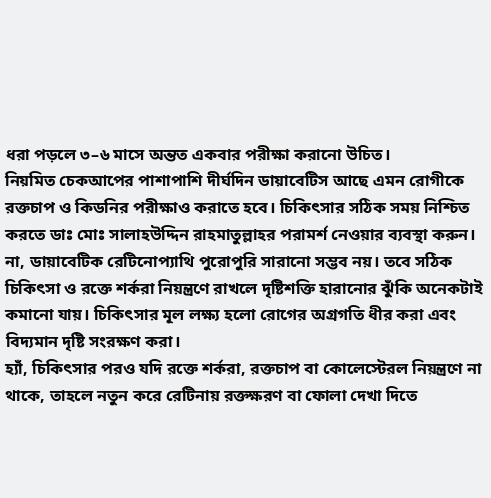ধরা পড়লে ৩–৬ মাসে অন্তত একবার পরীক্ষা করানো উচিত।
নিয়মিত চেকআপের পাশাপাশি দীর্ঘদিন ডায়াবেটিস আছে এমন রোগীকে রক্তচাপ ও কিডনির পরীক্ষাও করাতে হবে। চিকিৎসার সঠিক সময় নিশ্চিত করতে ডাঃ মোঃ সালাহউদ্দিন রাহমাতুল্লাহর পরামর্শ নেওয়ার ব্যবস্থা করুন।
না, ডায়াবেটিক রেটিনোপ্যাথি পুরোপুরি সারানো সম্ভব নয়। তবে সঠিক চিকিৎসা ও রক্তে শর্করা নিয়ন্ত্রণে রাখলে দৃষ্টিশক্তি হারানোর ঝুঁকি অনেকটাই কমানো যায়। চিকিৎসার মূল লক্ষ্য হলো রোগের অগ্রগতি ধীর করা এবং বিদ্যমান দৃষ্টি সংরক্ষণ করা।
হ্যাঁ, চিকিৎসার পরও যদি রক্তে শর্করা, রক্তচাপ বা কোলেস্টেরল নিয়ন্ত্রণে না থাকে, তাহলে নতুন করে রেটিনায় রক্তক্ষরণ বা ফোলা দেখা দিতে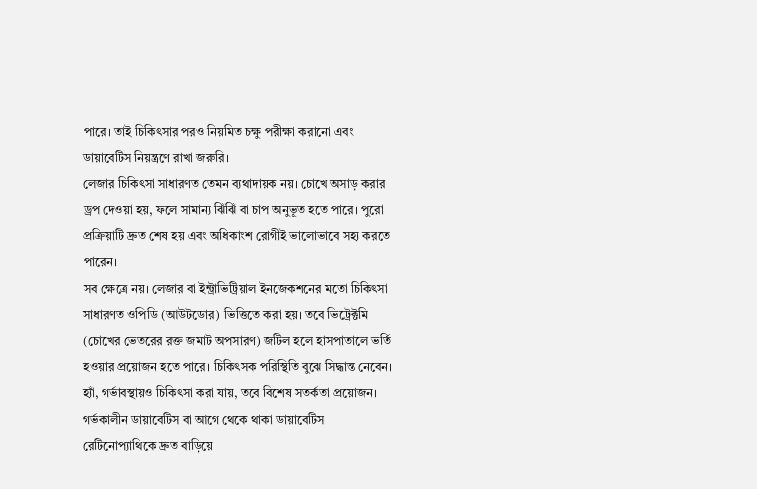পারে। তাই চিকিৎসার পরও নিয়মিত চক্ষু পরীক্ষা করানো এবং ডায়াবেটিস নিয়ন্ত্রণে রাখা জরুরি।
লেজার চিকিৎসা সাধারণত তেমন ব্যথাদায়ক নয়। চোখে অসাড় করার ড্রপ দেওয়া হয়, ফলে সামান্য ঝিঁঝিঁ বা চাপ অনুভূত হতে পারে। পুরো প্রক্রিয়াটি দ্রুত শেষ হয় এবং অধিকাংশ রোগীই ভালোভাবে সহ্য করতে পারেন।
সব ক্ষেত্রে নয়। লেজার বা ইন্ট্রাভিট্রিয়াল ইনজেকশনের মতো চিকিৎসা সাধারণত ওপিডি (আউটডোর) ভিত্তিতে করা হয়। তবে ভিট্রেক্টমি (চোখের ভেতরের রক্ত জমাট অপসারণ) জটিল হলে হাসপাতালে ভর্তি হওয়ার প্রয়োজন হতে পারে। চিকিৎসক পরিস্থিতি বুঝে সিদ্ধান্ত নেবেন।
হ্যাঁ, গর্ভাবস্থায়ও চিকিৎসা করা যায়, তবে বিশেষ সতর্কতা প্রয়োজন। গর্ভকালীন ডায়াবেটিস বা আগে থেকে থাকা ডায়াবেটিস রেটিনোপ্যাথিকে দ্রুত বাড়িয়ে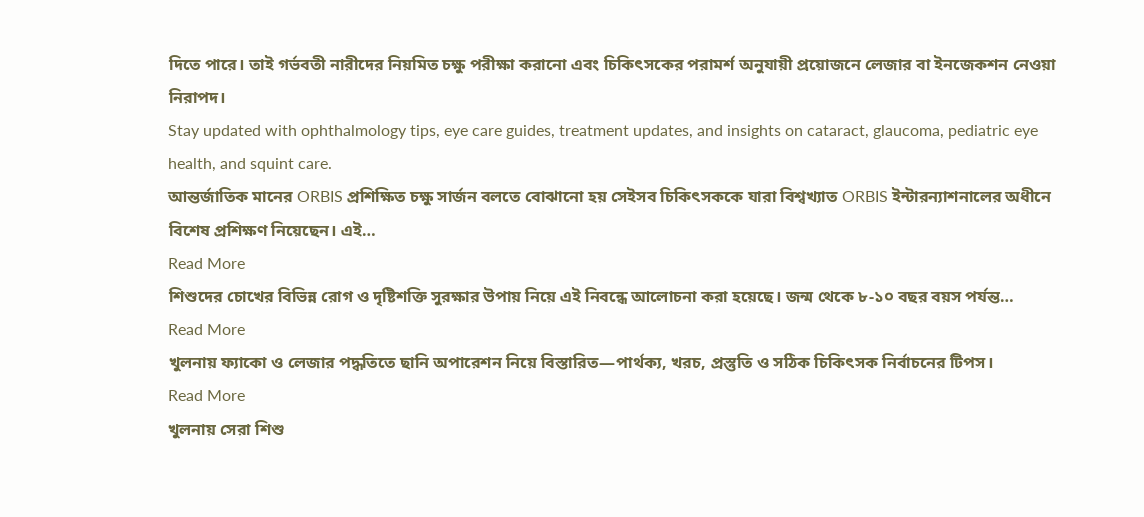দিতে পারে। তাই গর্ভবতী নারীদের নিয়মিত চক্ষু পরীক্ষা করানো এবং চিকিৎসকের পরামর্শ অনুযায়ী প্রয়োজনে লেজার বা ইনজেকশন নেওয়া নিরাপদ।
Stay updated with ophthalmology tips, eye care guides, treatment updates, and insights on cataract, glaucoma, pediatric eye health, and squint care.
আন্তর্জাতিক মানের ORBIS প্রশিক্ষিত চক্ষু সার্জন বলতে বোঝানো হয় সেইসব চিকিৎসককে যারা বিশ্বখ্যাত ORBIS ইন্টারন্যাশনালের অধীনে বিশেষ প্রশিক্ষণ নিয়েছেন। এই…
Read More
শিশুদের চোখের বিভিন্ন রোগ ও দৃষ্টিশক্তি সুরক্ষার উপায় নিয়ে এই নিবন্ধে আলোচনা করা হয়েছে। জন্ম থেকে ৮-১০ বছর বয়স পর্যন্ত…
Read More
খুলনায় ফ্যাকো ও লেজার পদ্ধতিতে ছানি অপারেশন নিয়ে বিস্তারিত—পার্থক্য, খরচ, প্রস্তুতি ও সঠিক চিকিৎসক নির্বাচনের টিপস।
Read More
খুলনায় সেরা শিশু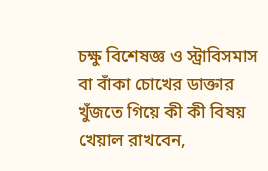চক্ষু বিশেষজ্ঞ ও স্ট্রাবিসমাস বা বাঁকা চোখের ডাক্তার খুঁজতে গিয়ে কী কী বিষয় খেয়াল রাখবেন,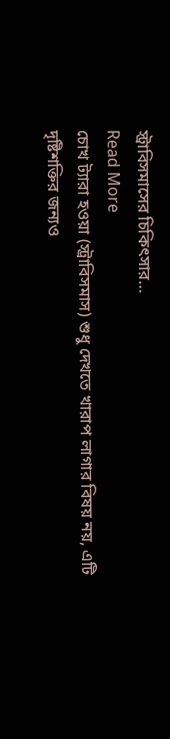স্ট্রাবিসমাসের চিকিৎসার…
Read More
চোখ ট্যারা হওয়া (স্ট্রাবিসমাস) শুধু দেখতে খারাপ লাগার বিষয় নয়, এটি দৃষ্টিশক্তির জন্যও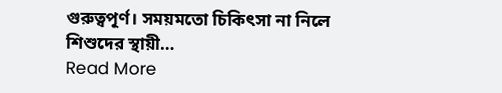গুরুত্বপূর্ণ। সময়মতো চিকিৎসা না নিলে শিশুদের স্থায়ী…
Read More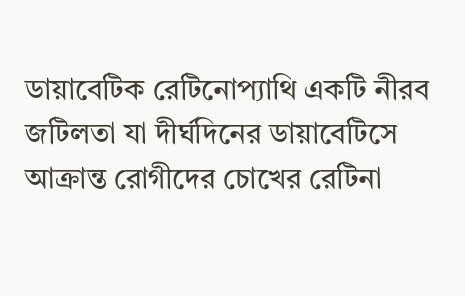ডায়াবেটিক রেটিনোপ্যাথি একটি নীরব জটিলতা যা দীর্ঘদিনের ডায়াবেটিসে আক্রান্ত রোগীদের চোখের রেটিনা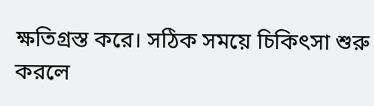ক্ষতিগ্রস্ত করে। সঠিক সময়ে চিকিৎসা শুরু করলে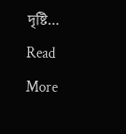দৃষ্টি…
Read More